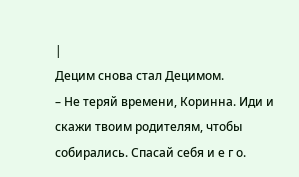|
Децим снова стал Децимом.
– Не теряй времени, Коринна. Иди и скажи твоим родителям, чтобы собирались. Спасай себя и е г о.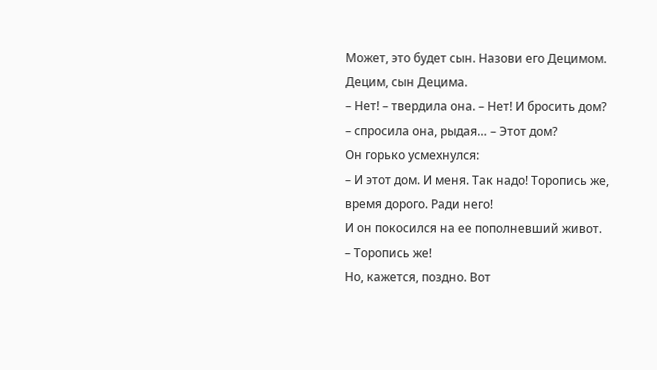Может, это будет сын. Назови его Децимом. Децим, сын Децима.
– Нет! – твердила она. – Нет! И бросить дом? – спросила она, рыдая… – Этот дом?
Он горько усмехнулся:
– И этот дом. И меня. Так надо! Торопись же, время дорого. Ради него!
И он покосился на ее пополневший живот.
– Торопись же!
Но, кажется, поздно. Вот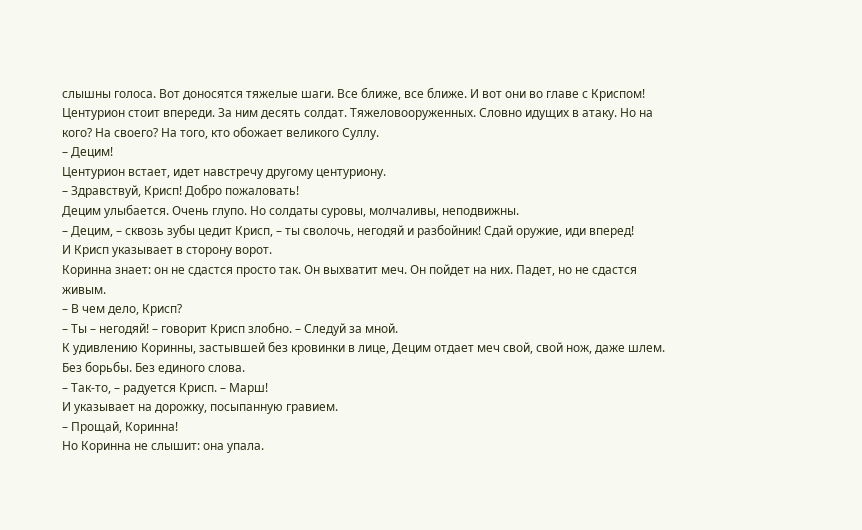слышны голоса. Вот доносятся тяжелые шаги. Все ближе, все ближе. И вот они во главе с Криспом!
Центурион стоит впереди. За ним десять солдат. Тяжеловооруженных. Словно идущих в атаку. Но на кого? На своего? На того, кто обожает великого Суллу.
– Децим!
Центурион встает, идет навстречу другому центуриону.
– Здравствуй, Крисп! Добро пожаловать!
Децим улыбается. Очень глупо. Но солдаты суровы, молчаливы, неподвижны.
– Децим, – сквозь зубы цедит Крисп, – ты сволочь, негодяй и разбойник! Сдай оружие, иди вперед!
И Крисп указывает в сторону ворот.
Коринна знает: он не сдастся просто так. Он выхватит меч. Он пойдет на них. Падет, но не сдастся живым.
– В чем дело, Крисп?
– Ты – негодяй! – говорит Крисп злобно. – Следуй за мной.
К удивлению Коринны, застывшей без кровинки в лице, Децим отдает меч свой, свой нож, даже шлем. Без борьбы. Без единого слова.
– Так-то, – радуется Крисп. – Марш!
И указывает на дорожку, посыпанную гравием.
– Прощай, Коринна!
Но Коринна не слышит: она упала.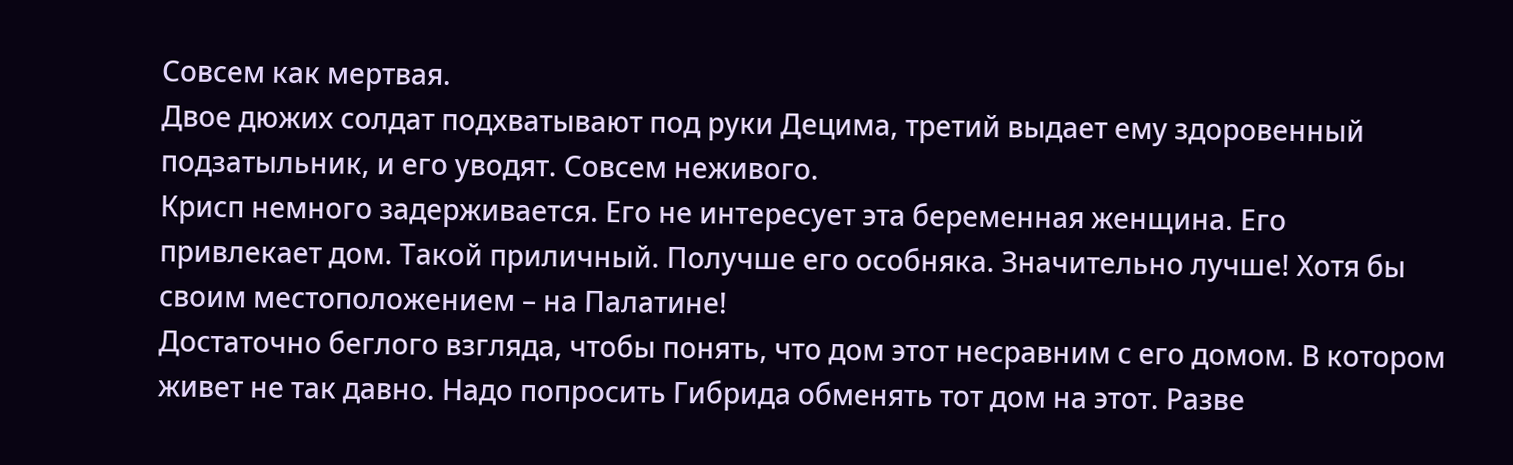Совсем как мертвая.
Двое дюжих солдат подхватывают под руки Децима, третий выдает ему здоровенный подзатыльник, и его уводят. Совсем неживого.
Крисп немного задерживается. Его не интересует эта беременная женщина. Его привлекает дом. Такой приличный. Получше его особняка. Значительно лучше! Хотя бы своим местоположением – на Палатине!
Достаточно беглого взгляда, чтобы понять, что дом этот несравним с его домом. В котором живет не так давно. Надо попросить Гибрида обменять тот дом на этот. Разве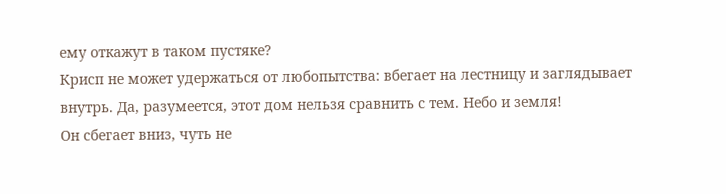ему откажут в таком пустяке?
Крисп не может удержаться от любопытства: вбегает на лестницу и заглядывает внутрь. Да, разумеется, этот дом нельзя сравнить с тем. Небо и земля!
Он сбегает вниз, чуть не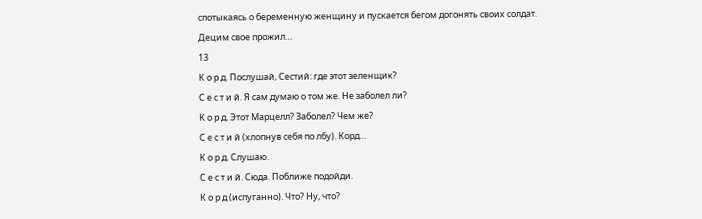спотыкаясь о беременную женщину и пускается бегом догонять своих солдат.
Децим свое прожил…
13
К о р д. Послушай, Сестий: где этот зеленщик?
С е с т и й. Я сам думаю о том же. Не заболел ли?
К о р д. Этот Марцелл? Заболел? Чем же?
С е с т и й (хлопнув себя по лбу). Корд…
К о р д. Слушаю.
С е с т и й. Сюда. Поближе подойди.
К о р д (испуганно). Что? Ну, что?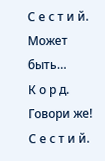С е с т и й. Может быть…
К о р д. Говори же!
С е с т и й.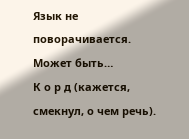Язык не поворачивается. Может быть…
К о р д (кажется, смекнул, о чем речь).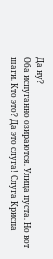Да ну?
Оба испуганно озираются. Улица пуста. Но вот шаги. Кто это? Да это слуга! Слуга Криспа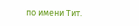по имени Тит.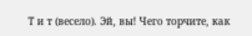Т и т (весело). Эй, вы! Чего торчите, как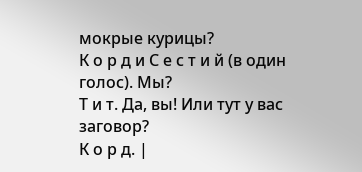мокрые курицы?
К о р д и С е с т и й (в один голос). Мы?
Т и т. Да, вы! Или тут у вас заговор?
К о р д. |